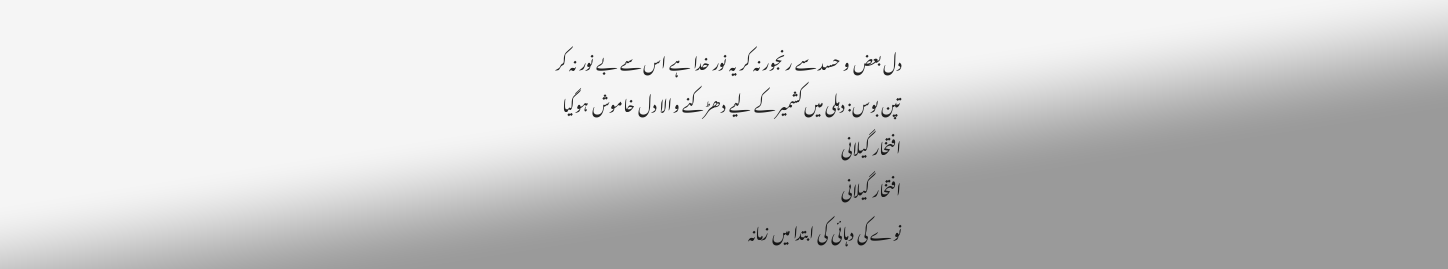دل بعض و حسد سے رنجور نہ کر یہ نور خدا ہے اس سے بے نور نہ کر
تپن بوس: دہلی میں کشمیر کے لیے دھڑکنے والا دل خاموش ہوگیا
افتخار گیلانی
افتخار گیلانی
نوے کی دہائی کی ابتدا میں زمانہ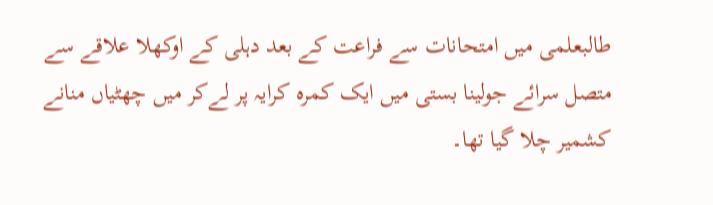طالبعلمی میں امتحانات سے فراعت کے بعد دہلی کے اوکھلا علاقے سے متصل سرائے جولینا بستی میں ایک کمرہ کرایہ پر لےکر میں چھٹیاں منانے کشمیر چلا گیا تھا۔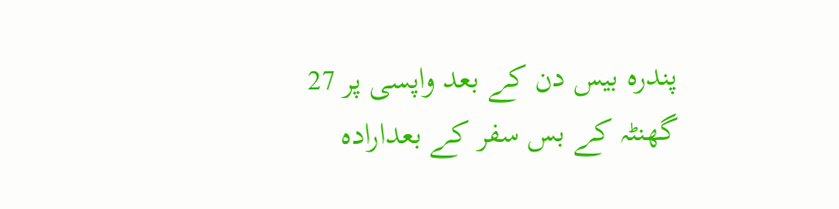پندرہ بیس دن کے بعد واپسی پر 27 گھنٹہ کے بس سفر کے بعدارادہ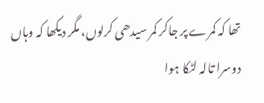تھا کہ کمرے پر جاکر کمر سیدھی کرلوں، مگر دیکھا کہ وہاں دوسرا تالہ لٹکا ہوا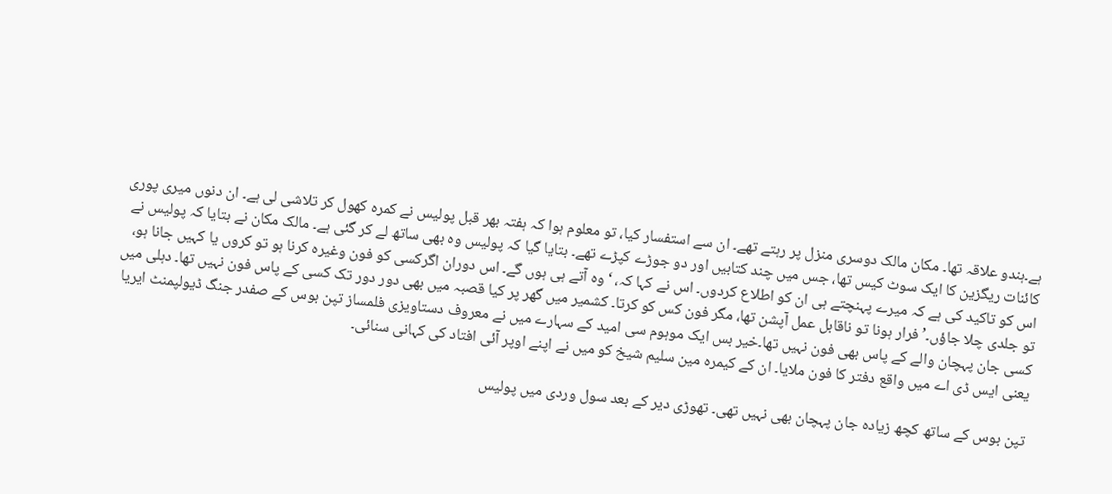ہے۔ہندو علاقہ تھا۔ مکان مالک دوسری منزل پر رہتے تھے۔ ان سے استفسار کیا، تو معلوم ہوا کہ ہفتہ بھر قبل پولیس نے کمرہ کھول کر تلاشی لی ہے۔ ان دنوں میری پوری کائنات ریگزین کا ایک سوٹ کیس تھا، جس میں چند کتابیں اور دو جوڑے کپڑے تھے۔ بتایا گیا کہ پولیس وہ بھی ساتھ لے کر گئی ہے۔ مالک مکان نے بتایا کہ پولیس نے اس کو تاکید کی ہے کہ میرے پہنچتے ہی ان کو اطلاع کردوں۔ اس نے کہا کہ، ‘وہ آتے ہی ہوں گے۔ اس دوران اگرکسی کو فون وغیرہ کرنا ہو تو کروں یا کہیں جانا ہو، تو جلدی چلا جاؤں۔’فرار ہونا تو ناقابل عمل آپشن تھا، مگر فون کس کو کرتا۔ کشمیر میں گھر پر کیا قصبہ میں بھی دور دور تک کسی کے پاس فون نہیں تھا۔ دہلی میں کسی جان پہچان والے کے پاس بھی فون نہیں تھا۔خیر بس ایک موہوم سی امید کے سہارے میں نے معروف دستاویزی فلمساز تپن بوس کے صفدر جنگ ڈیولپمنٹ ایریا یعنی ایس ڈی اے میں واقع دفتر کا فون ملایا۔ ان کے کیمرہ مین سلیم شیخ کو میں نے اپنے اوپر آئی افتاد کی کہانی سنائی۔

تپن بوس کے ساتھ کچھ زیادہ جان پہچان بھی نہیں تھی۔ تھوڑی دیر کے بعد سول وردی میں پولیس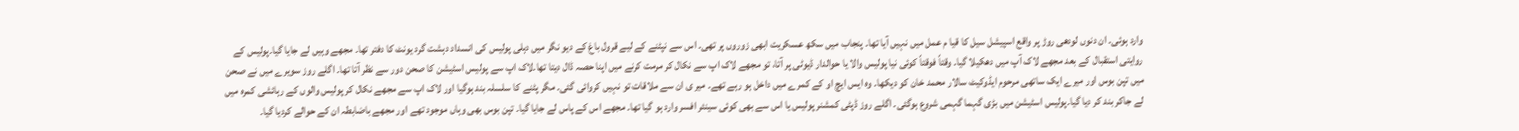وارد ہوئی۔ ان دنوں لودھی روڑ پر واقع اسپیشل سیل کا قیا م عمل میں نہیں آیا تھا۔ پنجاب میں سکھ عسکریت ابھی زوروں پر تھی۔ اس سے نپٹنے کے لیے قرول باغ کے دیو نگر میں دہلی پولیس کی انسداد دہشت گرد یونٹ کا دفتر تھا۔ مجھے وہیں لے جایا گیا۔پولیس کے روایتی استقبال کے بعد مجھے لاک آپ میں دھکیلا گیا۔ وقتاً فوقتاً کوئی نیا پولیس والا یا حوالدار ڈیوٹی پر آتا، تو مجھے لاک اپ سے نکال کر مرمت کرنے میں اپنا حصہ ڈال دیتا تھا۔لاک اپ سے پولیس اسٹیشن کا صحن دور سے نظر آتا تھا۔ اگلے روز سویرے میں نے صحن میں تپن بوس اور میرے ایک ساتھی مرحوم ایڈوکیٹ سالار محمد خان کو دیکھا۔ وہ ایس ایچ او کے کمرے میں داخل ہو رہے تھے۔ میر ی ان سے ملاقات تو نہیں کروائی گئی۔ مگر پٹنے کا سلسلہ بند ہوگیا اور لاک اپ سے مجھے نکال کر پولیس والوں کے رہائشی کمرہ میں لے جاکر بند کر دیا گیا۔پولیس اسٹیشن میں بڑی گہما گہمی شروع ہوگئی۔ اگلے روز ڈپٹی کمشنر پولیس یا اس سے بھی کوئی سینئر افسر وارد ہو گیا تھا۔ مجھے اس کے پاس لے جایا گیا۔ تپن بوس بھی وہاں موجود تھے اور مجھے باضابطہ ان کے حوالے کردیا گیا۔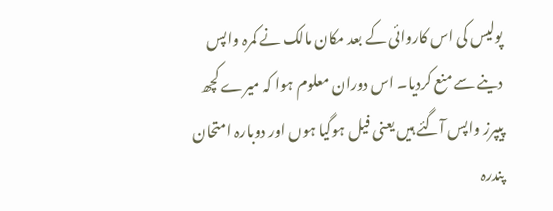پولیس کی اس کاروائی کے بعد مکان مالک نے کمرہ واپس دینے سے منع کردیا۔ اس دوران معلوم ہوا کہ میرے کچھ پیپرز واپس آگئے ہیں یعنی فیل ہوگیا ہوں اور دوبارہ امتحان پندرہ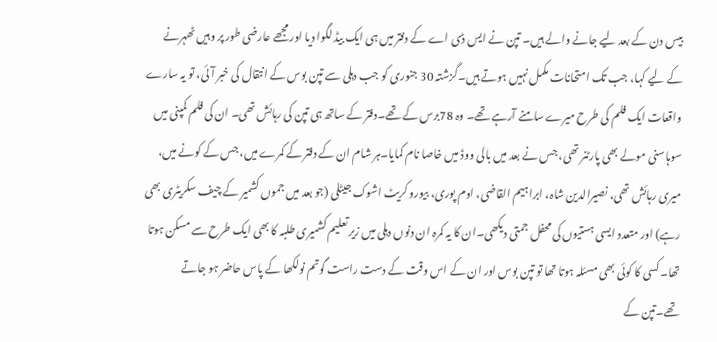بیس دن کے بعد لیے جانے والے ہیں۔ تپن نے ایس ڈی اے کے دفتر میں ہی ایک بیڈ لگوا دیا اور مجھے عارضی طور پر وہیں ٹھہرنے کے لیے کہا، جب تک امتحانات مکمل نہیں ہوتے ہیں۔گزشتہ 30 جنوری کو جب دہلی سے تپن بوس کے انتقال کی خبر آئی، تو یہ سارے واقعات ایک فلم کی طرح میرے سامنے آرہے تھے۔ وہ 78برس کے تھے۔دفتر کے ساتھ ہی تپن کی رہائش تھی۔ ان کی فلم کمپنی میں سوہاسنی مولے بھی پارٹنر تھی، جس نے بعد میں بالی ووڈ میں خاصا نام کمایا۔ہر شام ان کے دفتر کے کمرے میں، جس کے کونے میں، میری رہائش تھی، نصیرالدین شاہ، ابراہیم القاضی، اوم پوری، بیورو کریٹ اشوک جیٹلی (جو بعد میں جموں کشمیر کے چیف سکریٹری بھی رہے) اور متعدد ایسی ہستیوں کی محفل جمتی دیکھی۔ان کا یہ کمرہ ان دنوں دہلی میں زیر تعلیم کشمیری طلبہ کا بھی ایک طرح سے مسکن ہوتا تھا۔ کسی کا کوئی بھی مسئلہ ہوتا تھا تو تپن بوس اور ان کے اس وقت کے دست راست گوتم نولکھا کے پاس حاضر ہو جاتے تھے۔تپن کے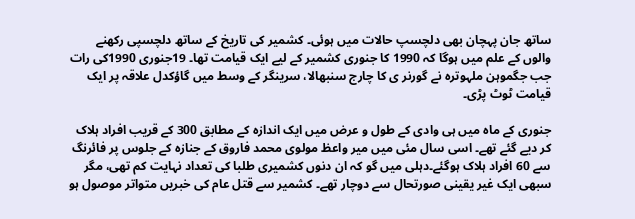ساتھ جان پہچان بھی دلچسپ حالات میں ہوئی۔ کشمیر کی تاریخ کے ساتھ دلچسپی رکھنے والوں کے علم میں ہوگا کہ 1990 کا جنوری کشمیر کے لیے ایک قیامت تھا۔ 19جنوری 1990کی رات جب جگموہن ملہوترہ نے گورنر ی کا چارج سنبھالا، سرینگر کے وسط میں گاؤکدل علاقہ پر ایک قیامت ٹوٹ پڑی۔

جنوری کے ماہ میں ہی وادی کے طول و عرض میں ایک اندازہ کے مطابق 300 کے قریب افراد ہلاک کر دیے گئے تھے۔ اسی سال مئی میں میر واعظ مولوی محمد فاروق کے جنازہ کے جلوس پر فائرنگ سے 60 افراد ہلاک ہوگئے۔دہلی میں گو کہ ان دنوں کشمیری طلبا کی تعداد نہایت کم تھی، مگر سبھی ایک غیر یقینی صورتحال سے دوچار تھے۔ کشمیر سے قتل عام کی خبریں متواتر موصول ہو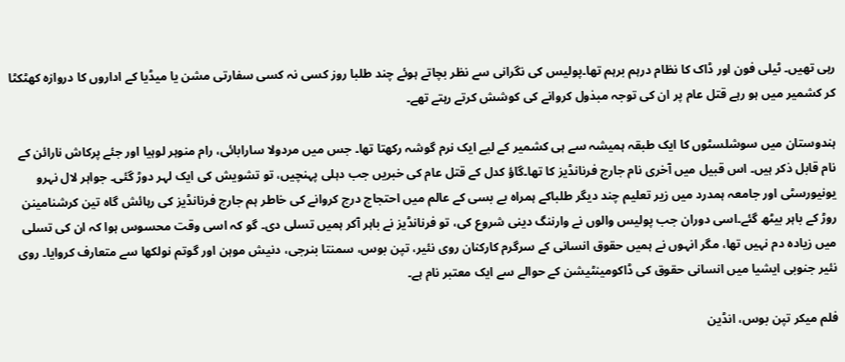رہی تھیں۔ ٹیلی فون اور ڈاک کا نظام درہم برہم تھا۔پولیس کی نگرانی سے نظر بچاتے ہوئے چند طلبا روز کسی نہ کسی سفارتی مشن یا میڈیا کے اداروں کا دروازہ کھٹکٹا کر کشمیر میں ہو رہے قتل عام پر ان کی توجہ مبذول کروانے کی کوشش کرتے رہتے تھے۔

ہندوستان میں سوشلسٹوں کا ایک طبقہ ہمیشہ سے ہی کشمیر کے لیے ایک نرم گوشہ رکھتا تھا۔ جس میں مردولا سارابائی، رام منوہر لوہیا اور جئے پرکاش نارائن کے نام قابل ذکر ہیں۔ اس قبیل میں آخری نام جارج فرنانڈیز کا تھا۔گاؤ کدل کے قتل عام کی خبریں جب دہلی پہنچیں، تو تشویش کی ایک لہر دوڑ گئی۔ جواہر لال نہرو یونیورسٹی اور جامعہ ہمدرد میں زیر تعلیم چند دیگر طلباکے ہمراہ بے بسی کے عالم میں احتجاج درج کروانے کی خاطر ہم جارج فرنانڈیز کی رہائش گاہ تین کرشنامینن روڑ کے باہر بیٹھ گئے۔اسی دوران جب پولیس والوں نے وارننگ دینی شروع کی، تو فرنانڈیز نے باہر آکر ہمیں تسلی دی۔ گو کہ اسی وقت محسوس ہوا کہ ان کی تسلی میں زیادہ دم نہیں تھا، مگر انہوں نے ہمیں حقوق انسانی کے سرگرم کارکنان روی نئیر، تپن بوس، سمنتا بنرجی، دنیش موہن اور گوتم نولکھا سے متعارف کروایا۔ روی نئیر جنوبی ایشیا میں انسانی حقوق کی ڈاکومینٹیشن کے حوالے سے ایک معتبر نام ہے۔

فلم میکر تپن بوس، انڈین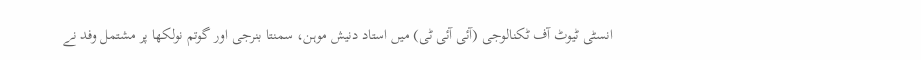انسٹی ٹیوٹ آف ٹکنالوجی (آئی آئی ٹی) میں استاد دنیش موہن، سمنتا بنرجی اور گوتم نولکھا پر مشتمل وفد نے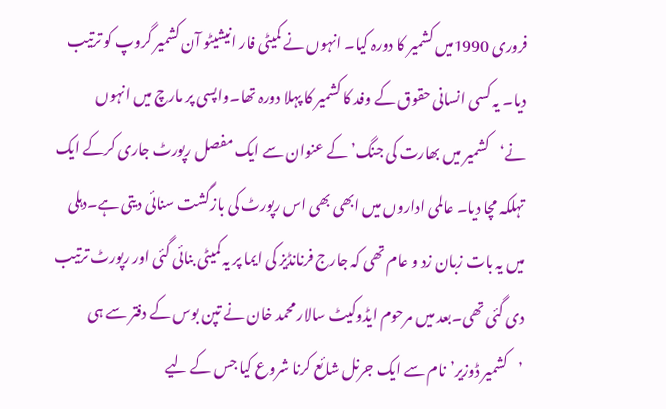فروری 1990میں کشمیر کا دورہ کیا۔ انہوں نے کمیٹی فار انیشیٹو آن کشمیر گروپ کو ترتیب دیا۔ یہ کسی انسانی حقوق کے وفد کا کشمیر کا پہلا دورہ تھا۔واپسی پر مارچ میں انہوں نے‘کشمیر میں بھارت کی جنگ’ کے عنوان سے ایک مفصل رپورٹ جاری کرکے ایک تہلکہ مچا دیا۔ عالمی اداروں میں ابھی بھی اس رپورٹ کی بازگشت سنائی دیتی ہے۔دہلی میں یہ بات زبان زد و عام تھی کہ جارج فرنانڈیز کی ایما پر یہ کمیٹی بنائی گئی اور رپورٹ ترتیب دی گئی تھی۔بعد میں مرحوم ایڈوکیٹ سالار محمد خان نے تپن بوس کے دفتر سے ہی ’کشمیر ڈوزیر’نام سے ایک جرنل شائع کرنا شروع کیا جس کے لیے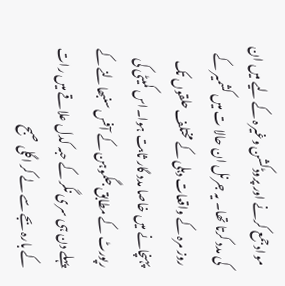موادجمع کرنے اور پروڈکشن وغیرہ کے لیے میں ان کی مدد کرتا تھا۔ یہ جرنل ان حالا ت میں کشمیر کے روز مرہ کے واقعات دہلی کے مختلف حلقوں تک پہنچانے میں خاصا مدد گار ثابت ہوا۔اس کمیٹی کی رپورٹ کے مطابق جگموہن کے آفس سنبھالنے کے پہلے دن ہی سری نگر کے حبہ کدل علاقے میں رات کے بارہ بجے سے لے کر اگلی صبح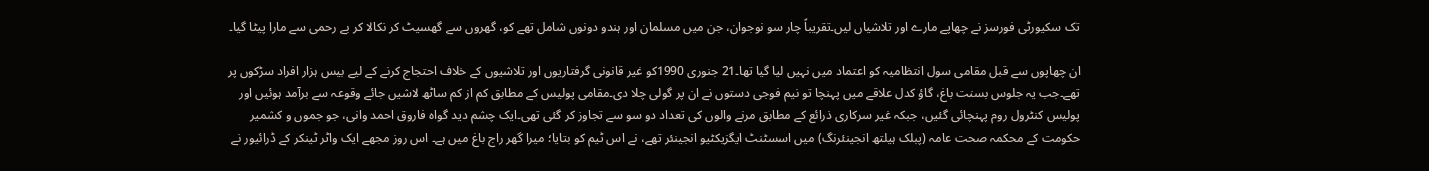تک سکیورٹی فورسز نے چھاپے مارے اور تلاشیاں لیں۔تقریباً چار سو نوجوان، جن میں مسلمان اور ہندو دونوں شامل تھے کو، گھروں سے گھسیٹ کر نکالا کر بے رحمی سے مارا پیٹا گیا۔

ان چھاپوں سے قبل مقامی سول انتظامیہ کو اعتماد میں نہیں لیا گیا تھا۔21 جنوری 1990کو غیر قانونی گرفتاریوں اور تلاشیوں کے خلاف احتجاج کرنے کے لیے بیس ہزار افراد سڑکوں پر تھے۔جب یہ جلوس بسنت باغ، گاؤ کدل علاقے میں پہنچا تو نیم فوجی دستوں نے ان پر گولی چلا دی۔مقامی پولیس کے مطابق کم از کم ساٹھ لاشیں جائے وقوعہ سے برآمد ہوئیں اور پولیس کنٹرول روم پہنچائی گئیں، جبکہ غیر سرکاری ذرائع کے مطابق مرنے والوں کی تعداد دو سو سے تجاوز کر گئی تھی۔ایک چشم دید گواہ فاروق احمد وانی، جو جموں و کشمیر حکومت کے محکمہ صحت عامہ (پبلک ہیلتھ انجینئرنگ) میں اسسٹنٹ ایگزیکٹیو انجینئر تھے، نے اس ٹیم کو بتایا؛ میرا گھر راج باغ میں ہے۔ اس روز مجھے ایک واٹر ٹینکر کے ڈرائیور نے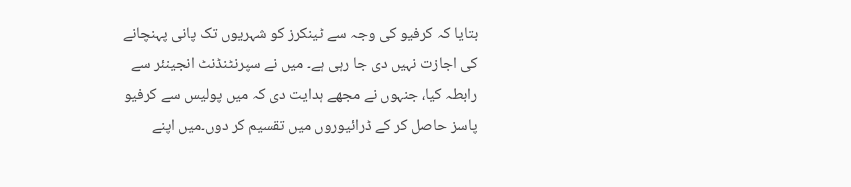بتایا کہ کرفیو کی وجہ سے ٹینکرز کو شہریوں تک پانی پہنچانے کی اجازت نہیں دی جا رہی ہے۔ میں نے سپرنٹنڈنٹ انجینئر سے رابطہ کیا، جنہوں نے مجھے ہدایت دی کہ میں پولیس سے کرفیو پاسز حاصل کر کے ڈرائیوروں میں تقسیم کر دوں۔میں اپنے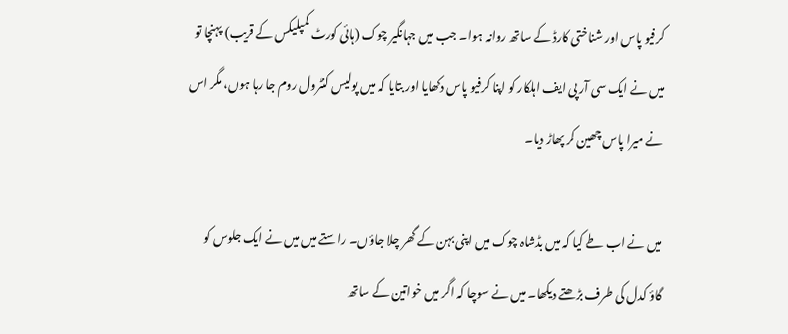کرفیو پاس اور شناختی کارڈ کے ساتھ روانہ ہوا۔ جب میں جہانگیر چوک (ہائی کورٹ کمپلیکس کے قریب) پہنچا تو میں نے ایک سی آر پی ایف اہلکار کو اپنا کرفیو پاس دکھایا اور بتایا کہ میں پولیس کنٹرول روم جا رہا ہوں، مگر اس نے میرا پاس چھین کر پھاڑ دیا۔

میں نے اب طے کیا کہ میں بڈشاہ چوک میں اپنی بہن کے گھر چلا جاؤں۔ راستے میں میں نے ایک جلوس کو گاؤ کدل کی طرف بڑھتے دیکھا۔ میں نے سوچا کہ اگر میں خواتین کے ساتھ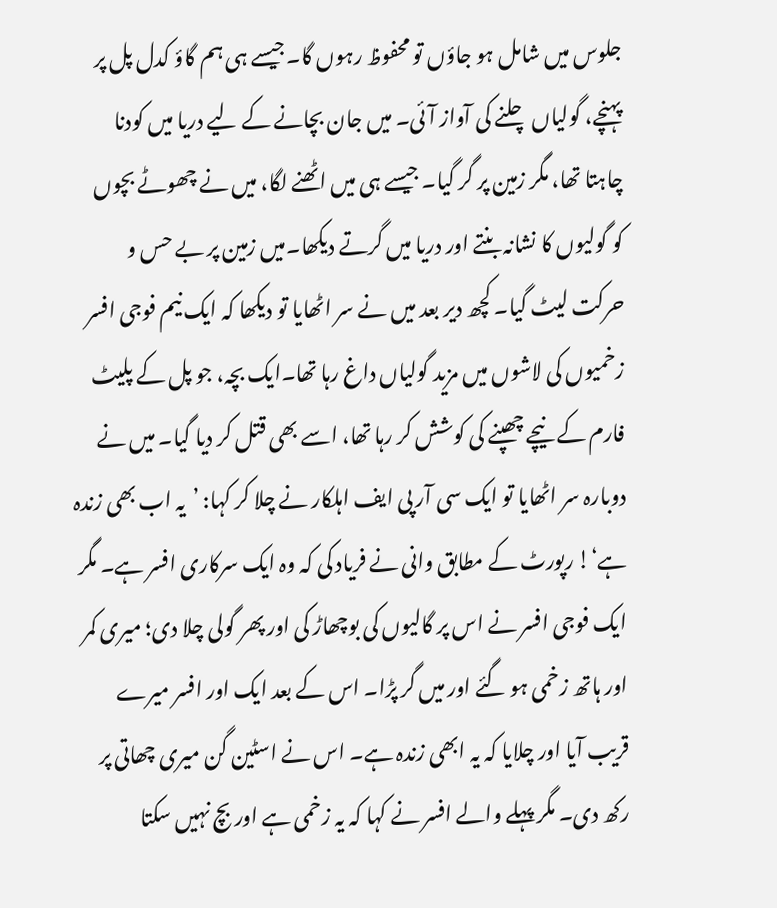جلوس میں شامل ہو جاؤں تو محفوظ رہوں گا۔جیسے ہی ہم گاؤ کدل پل پر پہنچے، گولیاں چلنے کی آواز آئی۔ میں جان بچانے کے لیے دریا میں کودنا چاہتا تھا، مگر زمین پر گر گیا۔ جیسے ہی میں اٹھنے لگا، میں نے چھوٹے بچوں کو گولیوں کا نشانہ بنتے اور دریا میں گرتے دیکھا۔میں زمین پر بے حس و حرکت لیٹ گیا۔ کچھ دیر بعد میں نے سر اٹھایا تو دیکھا کہ ایک نیم فوجی افسر زخمیوں کی لاشوں میں مزید گولیاں داغ رہا تھا۔ایک بچہ، جو پل کے پلیٹ فارم کے نیچے چھپنے کی کوشش کر رہا تھا، اسے بھی قتل کر دیا گیا۔ میں نے دوبارہ سر اٹھایا تو ایک سی آر پی ایف اہلکار نے چلا کر کہا: ’یہ اب بھی زندہ ہے‘! رپورٹ کے مطابق وانی نے فریاد کی کہ وہ ایک سرکاری افسر ہے۔ مگر ایک فوجی افسر نے اس پر گالیوں کی بوچھاڑ کی اور پھر گولی چلا دی؛ میری کمر اور ہاتھ زخمی ہو گئے اور میں گر پڑا۔ اس کے بعد ایک اور افسر میرے قریب آیا اور چلایا کہ یہ ابھی زندہ ہے۔ اس نے اسٹین گن میری چھاتی پر رکھ دی۔ مگر پہلے والے افسر نے کہا کہ یہ زخمی ہے اور بچ نہیں سکتا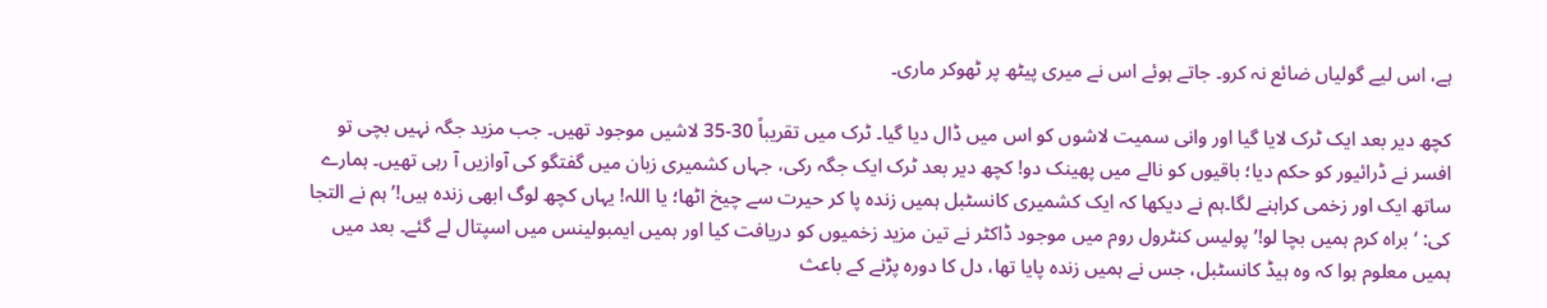ہے، اس لیے گولیاں ضائع نہ کرو۔ جاتے ہوئے اس نے میری پیٹھ پر ٹھوکر ماری۔

کچھ دیر بعد ایک ٹرک لایا گیا اور وانی سمیت لاشوں کو اس میں ڈال دیا گیا۔ ٹرک میں تقریباً 30-35 لاشیں موجود تھیں۔ جب مزید جگہ نہیں بچی تو افسر نے ڈرائیور کو حکم دیا؛ باقیوں کو نالے میں پھینک دو! کچھ دیر بعد ٹرک ایک جگہ رکی، جہاں کشمیری زبان میں گفتگو کی آوازیں آ رہی تھیں۔ ہمارے ساتھ ایک اور زخمی کراہنے لگا۔ہم نے دیکھا کہ ایک کشمیری کانسٹبل ہمیں زندہ پا کر حیرت سے چیخ اٹھا؛ یا اللہ! یہاں کچھ لوگ ابھی زندہ ہیں!’ہم نے التجا کی: ‘براہ کرم ہمیں بچا لو!’ پولیس کنٹرول روم میں موجود ڈاکٹر نے تین مزید زخمیوں کو دریافت کیا اور ہمیں ایمبولینس میں اسپتال لے گئے۔ بعد میں ہمیں معلوم ہوا کہ وہ ہیڈ کانسٹبل، جس نے ہمیں زندہ پایا تھا، دل کا دورہ پڑنے کے باعث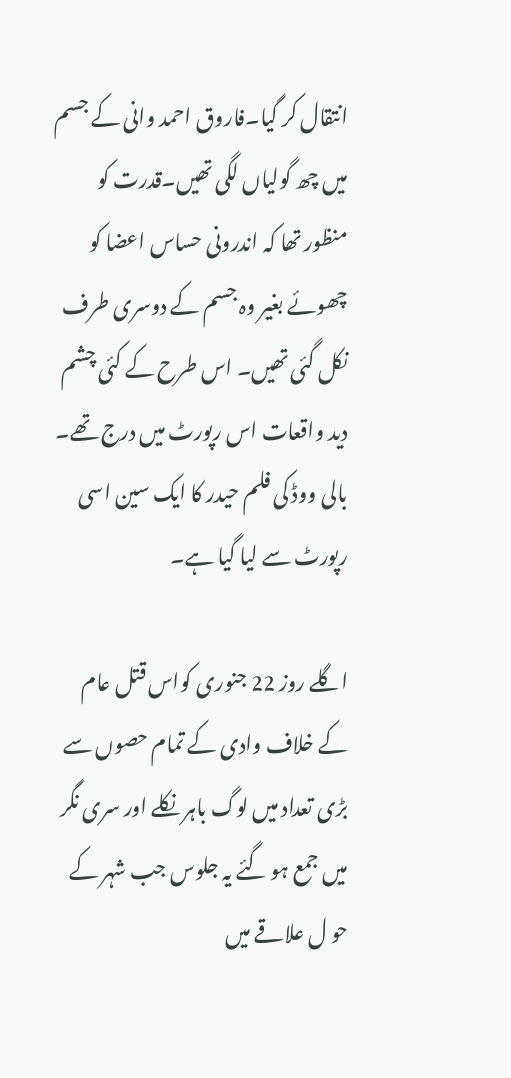انتقال کر گیا۔فاروق احمد وانی کے جسم میں چھ گولیاں لگی تھیں۔قدرت کو منظور تھا کہ اندرونی حساس اعضا کو چھوئے بغیر وہ جسم کے دوسری طرف نکل گئی تھیں۔ اس طرح کے کئی چشم دید واقعات اس رپورٹ میں درج تھے۔ بالی ووڈ کی فلم حیدر کا ایک سین اسی رپورٹ سے لیا گیا ہے۔

اگلے روز 22 جنوری کواس قتل عام کے خلاف وادی کے تمام حصوں سے بڑی تعداد میں لوگ باہر نکلے اور سری نگر میں جمع ہو گئے یہ جلوس جب شہر کے حو ل علاقے میں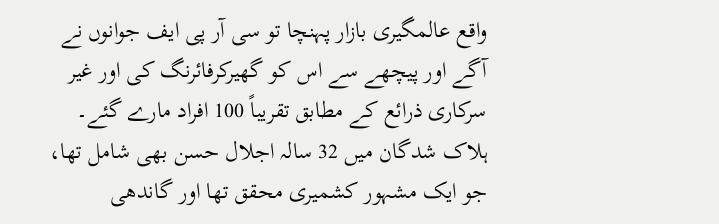واقع عالمگیری بازار پہنچا تو سی آر پی ایف جوانوں نے آگے اور پیچھے سے اس کو گھیرکرفائرنگ کی اور غیر سرکاری ذرائع کے مطابق تقریباً 100 افراد مارے گئے۔ ہلاک شدگان میں 32 سالہ اجلال حسن بھی شامل تھا، جو ایک مشہور کشمیری محقق تھا اور گاندھی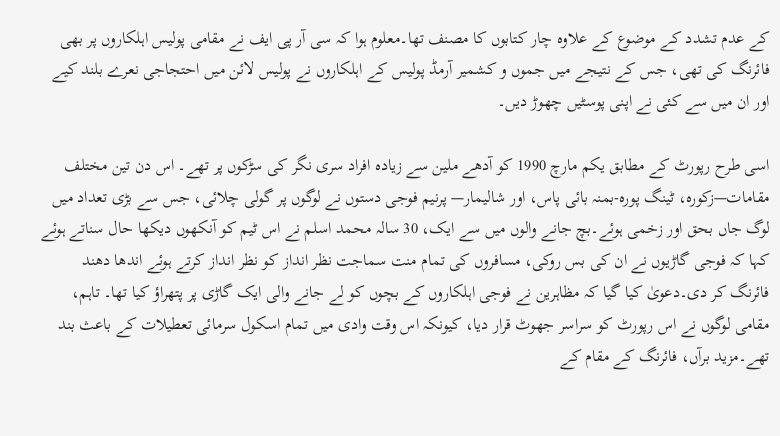کے عدم تشدد کے موضوع کے علاوہ چار کتابوں کا مصنف تھا۔معلوم ہوا کہ سی آر پی ایف نے مقامی پولیس اہلکاروں پر بھی فائرنگ کی تھی، جس کے نتیجے میں جموں و کشمیر آرمڈ پولیس کے اہلکاروں نے پولیس لائن میں احتجاجی نعرے بلند کیے اور ان میں سے کئی نے اپنی پوسٹیں چھوڑ دیں۔

اسی طرح رپورٹ کے مطابق یکم مارچ 1990 کو آدھے ملین سے زیادہ افراد سری نگر کی سڑکوں پر تھے۔ اس دن تین مختلف مقامات—زکورہ، ٹینگ پورہ-بمنہ بائی پاس، اور شالیمار— پرنیم فوجی دستوں نے لوگوں پر گولی چلائی، جس سے بڑی تعداد میں لوگ جاں بحق اور زخمی ہوئے۔بچ جانے والوں میں سے ایک، 30 سالہ محمد اسلم نے اس ٹیم کو آنکھوں دیکھا حال سناتے ہوئے کہا کہ فوجی گاڑیوں نے ان کی بس روکی، مسافروں کی تمام منت سماجت نظر انداز کو نظر انداز کرتے ہوئے اندھا دھند فائرنگ کر دی۔دعویٰ کیا گیا کہ مظاہرین نے فوجی اہلکاروں کے بچوں کو لے جانے والی ایک گاڑی پر پتھراؤ کیا تھا۔ تاہم، مقامی لوگوں نے اس رپورٹ کو سراسر جھوٹ قرار دیا، کیونکہ اس وقت وادی میں تمام اسکول سرمائی تعطیلات کے باعث بند تھے۔مزید برآں، فائرنگ کے مقام کے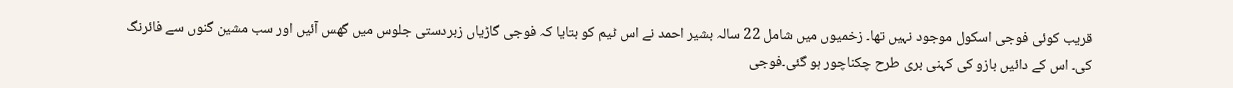قریب کوئی فوجی اسکول موجود نہیں تھا۔ زخمیوں میں شامل 22 سالہ بشیر احمد نے اس ٹیم کو بتایا کہ فوجی گاڑیاں زبردستی جلوس میں گھس آئیں اور سب مشین گنوں سے فائرنگ کی۔ اس کے دائیں بازو کی کہنی بری طرح چکناچور ہو گئی۔فوجی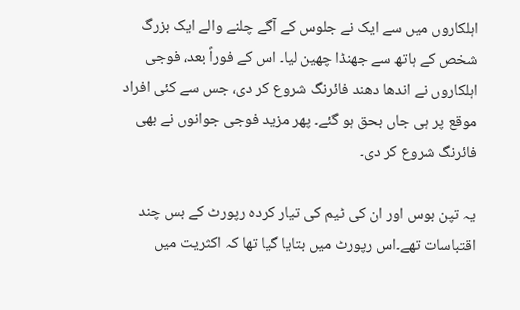اہلکاروں میں سے ایک نے جلوس کے آگے چلنے والے ایک بزرگ شخص کے ہاتھ سے جھنڈا چھین لیا۔ اس کے فوراً بعد، فوجی اہلکاروں نے اندھا دھند فائرنگ شروع کر دی، جس سے کئی افراد موقع پر ہی جاں بحق ہو گئے۔ پھر مزید فوجی جوانوں نے بھی فائرنگ شروع کر دی۔

یہ تپن بوس اور ان کی ٹیم کی تیار کردہ رپورٹ کے بس چند اقتباسات تھے۔اس رپورٹ میں بتایا گیا تھا کہ اکثریت میں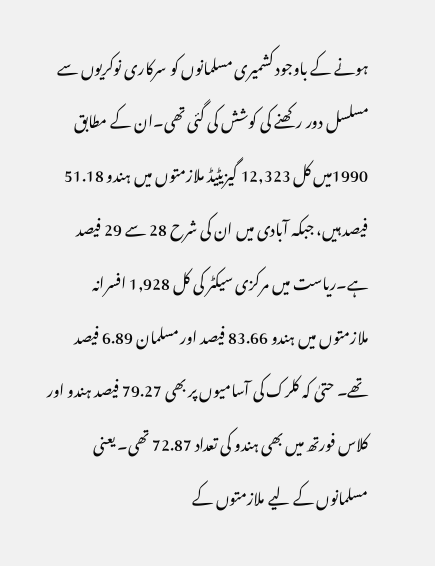ہونے کے باوجود کشمیری مسلمانوں کو سرکاری نوکریوں سے مسلسل دور رکھنے کی کوشش کی گئی تھی۔ان کے مطابق 1990میں کل 12,323 گیزیٹیڈ ملازمتوں میں ہندو 51.18 فیصد ہیں، جبکہ آبادی میں ان کی شرح 28 سے 29 فیصد ہے۔ریاست میں مرکزی سیکٹر کی کل 1,928 افسرانہ ملازمتوں میں ہندو 83.66 فیصد اور مسلمان 6.89 فیصد تھے۔ حتیٰ کہ کلرک کی آسامیوں پر بھی 79.27 فیصد ہندو اور کلاس فورتھ میں بھی ہندو کی تعداد 72.87 تھی۔ یعنی مسلمانوں کے لیے ملازمتوں کے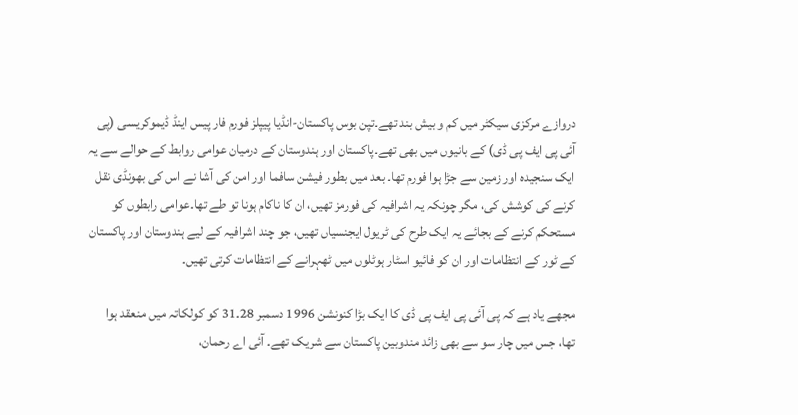دروازے مرکزی سیکٹر میں کم و بیش بند تھے۔تپن بوس پاکستان-انڈیا پیپلز فورم فار پیس اینڈ ڈیموکریسی (پی آئی پی ایف پی ڈی) کے بانیوں میں بھی تھے۔پاکستان اور ہندوستان کے درمیان عوامی روابط کے حوالے سے یہ ایک سنجیدہ اور زمین سے جڑا ہوا فورم تھا۔ بعد میں بطور فیشن سافما اور امن کی آشا نے اس کی بھونڈی نقل کرنے کی کوشش کی، مگر چونکہ یہ اشرافیہ کی فورمز تھیں، ان کا ناکام ہونا تو طے تھا۔عوامی رابطوں کو مستحکم کرنے کے بجائے یہ ایک طرح کی ٹریول ایجنسیاں تھیں، جو چند اشرافیہ کے لیے ہندوستان اور پاکستان کے ٹور کے انتظامات اور ان کو فائیو اسٹار ہوٹلوں میں ٹھہرانے کے انتظامات کرتی تھیں۔

مجھے یاد ہے کہ پی آئی پی ایف پی ڈی کا ایک بڑا کنونشن 1996 دسمبر 28۔31 کو کولکاتہ میں منعقد ہوا تھا، جس میں چار سو سے بھی زائد مندوبین پاکستان سے شریک تھے۔ آئی اے رحمان،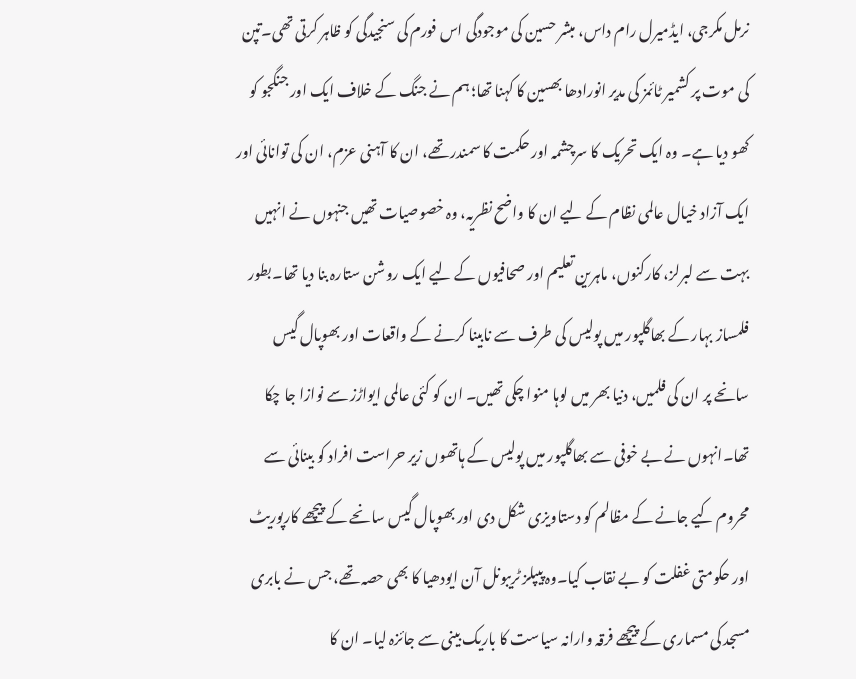نرمل مکرجی، ایڈمیرل رام داس، مبشر حسین کی موجودگی اس فورم کی سنجیدگی کو ظاہر کرتی تھی۔تپن کی موت پر کشمیر ٹائمز کی مدیر انورادھا بھسین کا کہنا تھا؛ ہم نے جنگ کے خلاف ایک اور جنگجو کو کھو دیا ہے۔ وہ ایک تحریک کا سرچشمہ اور حکمت کا سمندر تھے، ان کا آہنی عزم، ان کی توانائی اور ایک آزاد خیال عالمی نظام کے لیے ان کا واضح نظریہ، وہ خصوصیات تھیں جنہوں نے انہیں بہت سے لبرلز، کارکنوں، ماہرین تعلیم اور صحافیوں کے لیے ایک روشن ستارہ بنا دیا تھا۔بطور فلمساز بہار کے بھاگلپور میں پولیس کی طرف سے نابینا کرنے کے واقعات اور بھوپال گیس سانحے پر ان کی فلمیں، دنیا بھر میں لوہا منوا چکی تھیں۔ ان کو کئی عالمی ایواڑز سے نوازا جا چکا تھا۔انہوں نے بے خوفی سے بھاگلپور میں پولیس کے ہاتھوں زیر حراست افراد کو بینائی سے محروم کیے جانے کے مظالم کو دستاویزی شکل دی اور بھوپال گیس سانحے کے پیچھے کارپوریٹ اور حکومتی غفلت کو بے نقاب کیا۔وہ پیپلز ٹریبونل آن ایودھیا کا بھی حصہ تھے، جس نے بابری مسجد کی مسماری کے پیچھے فرقہ وارانہ سیاست کا باریک بینی سے جائزہ لیا۔ ان کا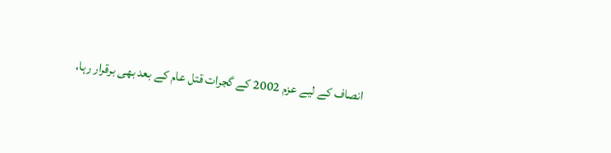انصاف کے لیے عزم 2002 کے گجرات قتل عام کے بعد بھی برقرار رہا،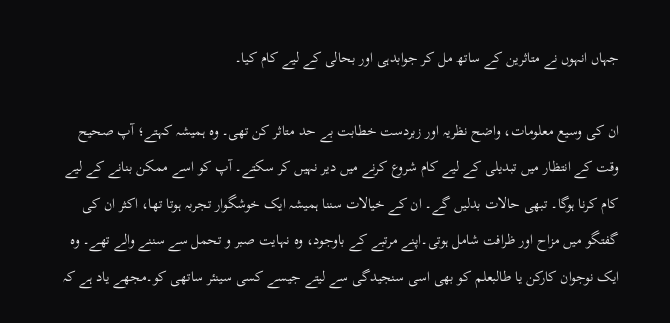جہاں انہوں نے متاثرین کے ساتھ مل کر جوابدہی اور بحالی کے لیے کام کیا۔

ان کی وسیع معلومات، واضح نظریہ اور زبردست خطابت بے حد متاثر کن تھی۔ وہ ہمیشہ کہتے؛ آپ صحیح وقت کے انتظار میں تبدیلی کے لیے کام شروع کرنے میں دیر نہیں کر سکتے۔ آپ کو اسے ممکن بنانے کے لیے کام کرنا ہوگا۔ تبھی حالات بدلیں گے۔ ان کے خیالات سننا ہمیشہ ایک خوشگوار تجربہ ہوتا تھا، اکثر ان کی گفتگو میں مزاح اور ظرافت شامل ہوتی۔اپنے مرتبے کے باوجود، وہ نہایت صبر و تحمل سے سننے والے تھے۔ وہ ایک نوجوان کارکن یا طالبعلم کو بھی اسی سنجیدگی سے لیتے جیسے کسی سینئر ساتھی کو۔مجھے یاد ہے کہ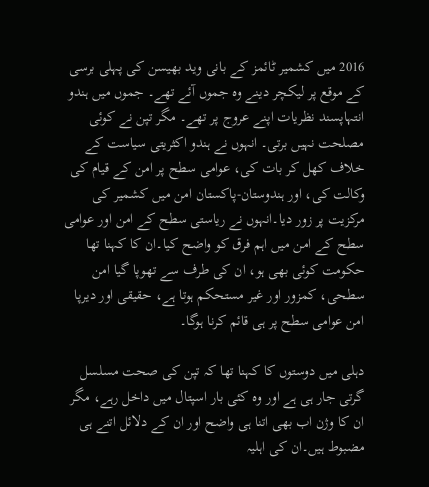2016 میں کشمیر ٹائمز کے بانی وید بھیسن کی پہلی برسی کے موقع پر لیکچر دینے وہ جموں آئے تھے۔ جموں میں ہندو انتہاپسند نظریات اپنے عروج پر تھے۔ مگر تپن نے کوئی مصلحت نہیں برتی۔ انہوں نے ہندو اکثریتی سیاست کے خلاف کھل کر بات کی، عوامی سطح پر امن کے قیام کی وکالت کی، اور ہندوستان-پاکستان امن میں کشمیر کی مرکزیت پر زور دیا۔انہوں نے ریاستی سطح کے امن اور عوامی سطح کے امن میں اہم فرق کو واضح کیا۔ان کا کہنا تھا حکومت کوئی بھی ہو، ان کی طرف سے تھوپا گیا امن سطحی، کمزور اور غیر مستحکم ہوتا ہے، حقیقی اور دیرپا امن عوامی سطح پر ہی قائم کرنا ہوگا۔

دہلی میں دوستوں کا کہنا تھا کہ تپن کی صحت مسلسل گرتی جار ہی ہے اور وہ کئی بار اسپتال میں داخل رہے، مگر ان کا وژن اب بھی اتنا ہی واضح اور ان کے دلائل اتنے ہی مضبوط ہیں۔ان کی اہلیہ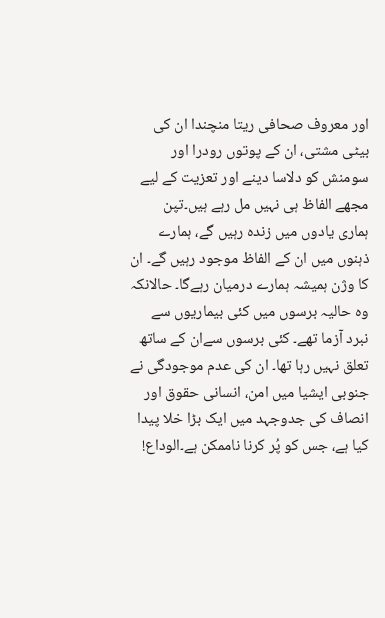اور معروف صحافی ریتا منچندا ان کی بیٹی مشتی، ان کے پوتوں رودرا اور سومنش کو دلاسا دینے اور تعزیت کے لیے مجھے الفاظ ہی نہیں مل رہے ہیں۔تپن ہماری یادوں میں زندہ رہیں گے، ہمارے ذہنوں میں ان کے الفاظ موجود رہیں گے۔ ان کا وژن ہمیشہ ہمارے درمیان رہےگا۔ حالانکہ وہ حالیہ برسوں میں کئی بیماریوں سے نبرد آزما تھے۔ کئی برسوں سےان کے ساتھ تعلق نہیں رہا تھا۔ ان کی عدم موجودگی نے جنوبی ایشیا میں امن، انسانی حقوق اور انصاف کی جدوجہد میں ایک بڑا خلا پیدا کیا ہے، جس کو پُر کرنا ناممکن ہے۔الوداع!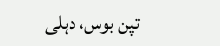تپن بوس، دہلی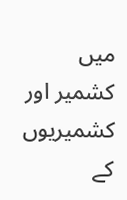میں کشمیر اور کشمیریوں کے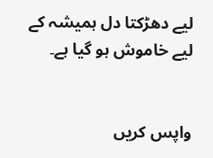لیے دھڑکتا دل ہمیشہ کے لیے خاموش ہو گیا ہے۔


واپس کریں